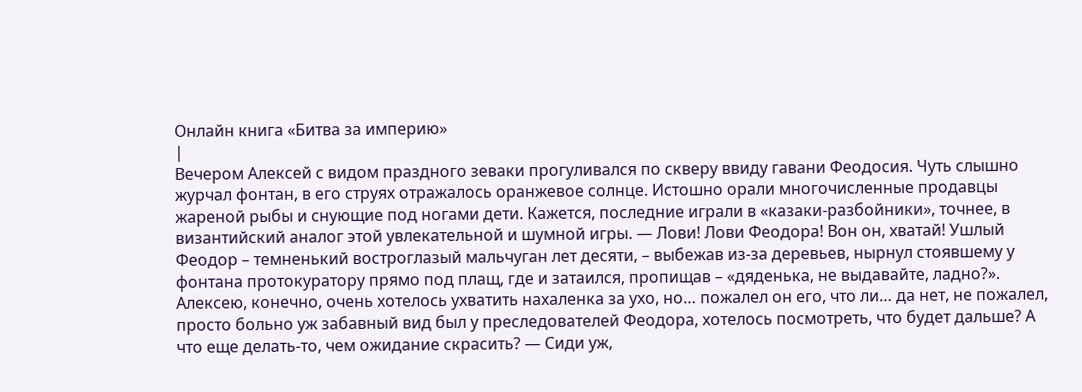Онлайн книга «Битва за империю»
|
Вечером Алексей с видом праздного зеваки прогуливался по скверу ввиду гавани Феодосия. Чуть слышно журчал фонтан, в его струях отражалось оранжевое солнце. Истошно орали многочисленные продавцы жареной рыбы и снующие под ногами дети. Кажется, последние играли в «казаки-разбойники», точнее, в византийский аналог этой увлекательной и шумной игры. — Лови! Лови Феодора! Вон он, хватай! Ушлый Феодор – темненький востроглазый мальчуган лет десяти, – выбежав из-за деревьев, нырнул стоявшему у фонтана протокуратору прямо под плащ, где и затаился, пропищав – «дяденька, не выдавайте, ладно?». Алексею, конечно, очень хотелось ухватить нахаленка за ухо, но… пожалел он его, что ли… да нет, не пожалел, просто больно уж забавный вид был у преследователей Феодора, хотелось посмотреть, что будет дальше? А что еще делать-то, чем ожидание скрасить? — Сиди уж,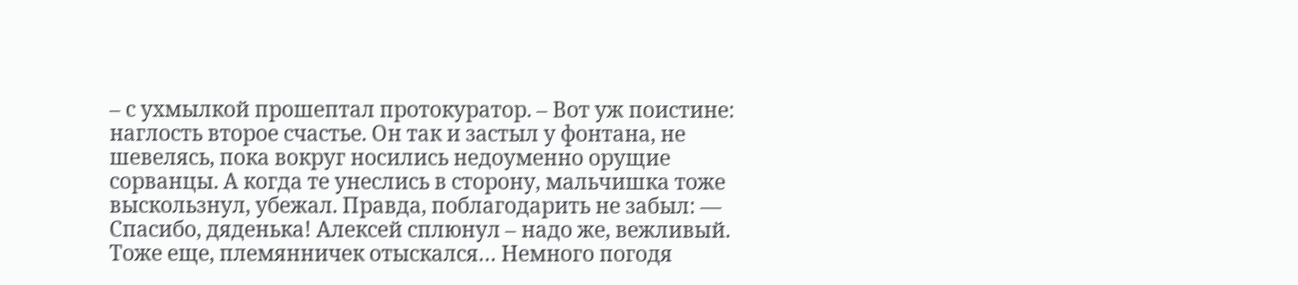– с ухмылкой прошептал протокуратор. – Вот уж поистине: наглость второе счастье. Он так и застыл у фонтана, не шевелясь, пока вокруг носились недоуменно орущие сорванцы. А когда те унеслись в сторону, мальчишка тоже выскользнул, убежал. Правда, поблагодарить не забыл: — Спасибо, дяденька! Алексей сплюнул – надо же, вежливый. Тоже еще, племянничек отыскался… Немного погодя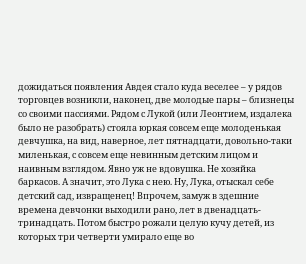дожидаться появления Авдея стало куда веселее – у рядов торговцев возникли, наконец, две молодые пары – близнецы со своими пассиями. Рядом с Лукой (или Леонтием, издалека было не разобрать) стояла юркая совсем еще молоденькая девчушка, на вид, наверное, лет пятнадцати, довольно-таки миленькая, с совсем еще невинным детским лицом и наивным взглядом. Явно уж не вдовушка. Не хозяйка баркасов. А значит, это Лука с нею. Ну, Лука, отыскал себе детский сад, извращенец! Впрочем, замуж в здешние времена девчонки выходили рано, лет в двенадцать-тринадцать. Потом быстро рожали целую кучу детей, из которых три четверти умирало еще во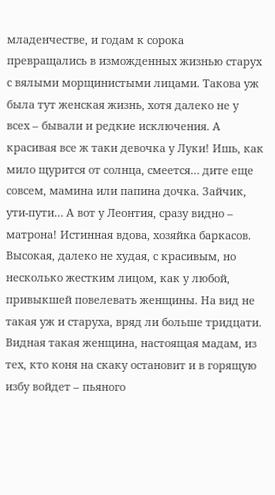младенчестве, и годам к сорока превращались в изможденных жизнью старух с вялыми морщинистыми лицами. Такова уж была тут женская жизнь, хотя далеко не у всех – бывали и редкие исключения. А красивая все ж таки девочка у Луки! Ишь, как мило щурится от солнца, смеется… дите еще совсем, мамина или папина дочка. Зайчик, ути-пути… А вот у Леонтия, сразу видно – матрона! Истинная вдова, хозяйка баркасов. Высокая, далеко не худая, с красивым, но несколько жестким лицом, как у любой, привыкшей повелевать женщины. На вид не такая уж и старуха, вряд ли больше тридцати. Видная такая женщина, настоящая мадам, из тех, кто коня на скаку остановит и в горящую избу войдет – пьяного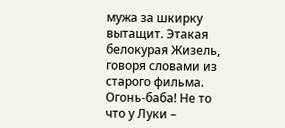мужа за шкирку вытащит. Этакая белокурая Жизель, говоря словами из старого фильма. Огонь-баба! Не то что у Луки –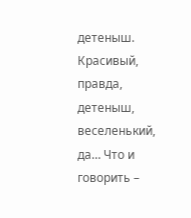детеныш. Красивый, правда, детеныш, веселенький, да… Что и говорить –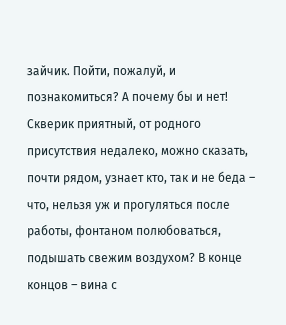зайчик. Пойти, пожалуй, и познакомиться? А почему бы и нет! Скверик приятный, от родного присутствия недалеко, можно сказать, почти рядом, узнает кто, так и не беда – что, нельзя уж и прогуляться после работы, фонтаном полюбоваться, подышать свежим воздухом? В конце концов – вина с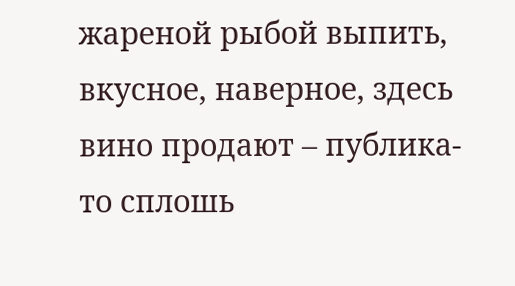жареной рыбой выпить, вкусное, наверное, здесь вино продают – публика-то сплошь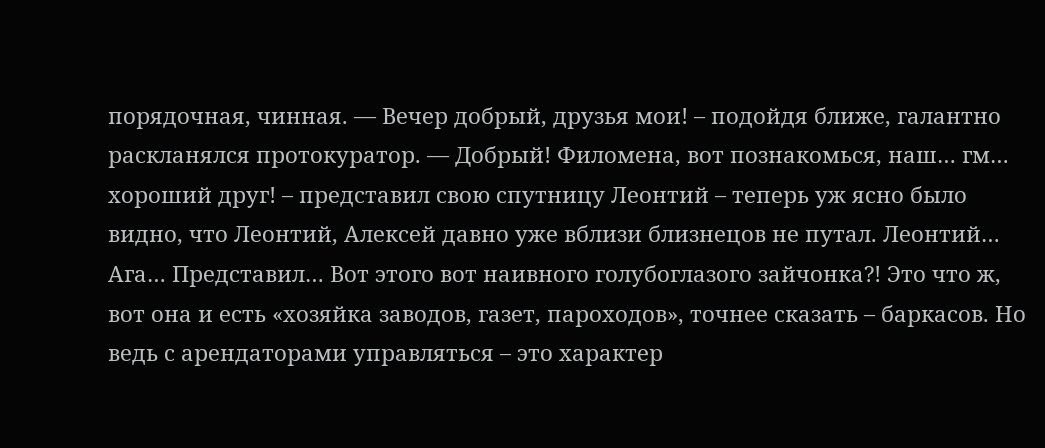порядочная, чинная. — Вечер добрый, друзья мои! – подойдя ближе, галантно раскланялся протокуратор. — Добрый! Филомена, вот познакомься, наш… гм… хороший друг! – представил свою спутницу Леонтий – теперь уж ясно было видно, что Леонтий, Алексей давно уже вблизи близнецов не путал. Леонтий… Ага… Представил… Вот этого вот наивного голубоглазого зайчонка?! Это что ж, вот она и есть «хозяйка заводов, газет, пароходов», точнее сказать – баркасов. Но ведь с арендаторами управляться – это характер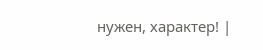нужен, характер! |